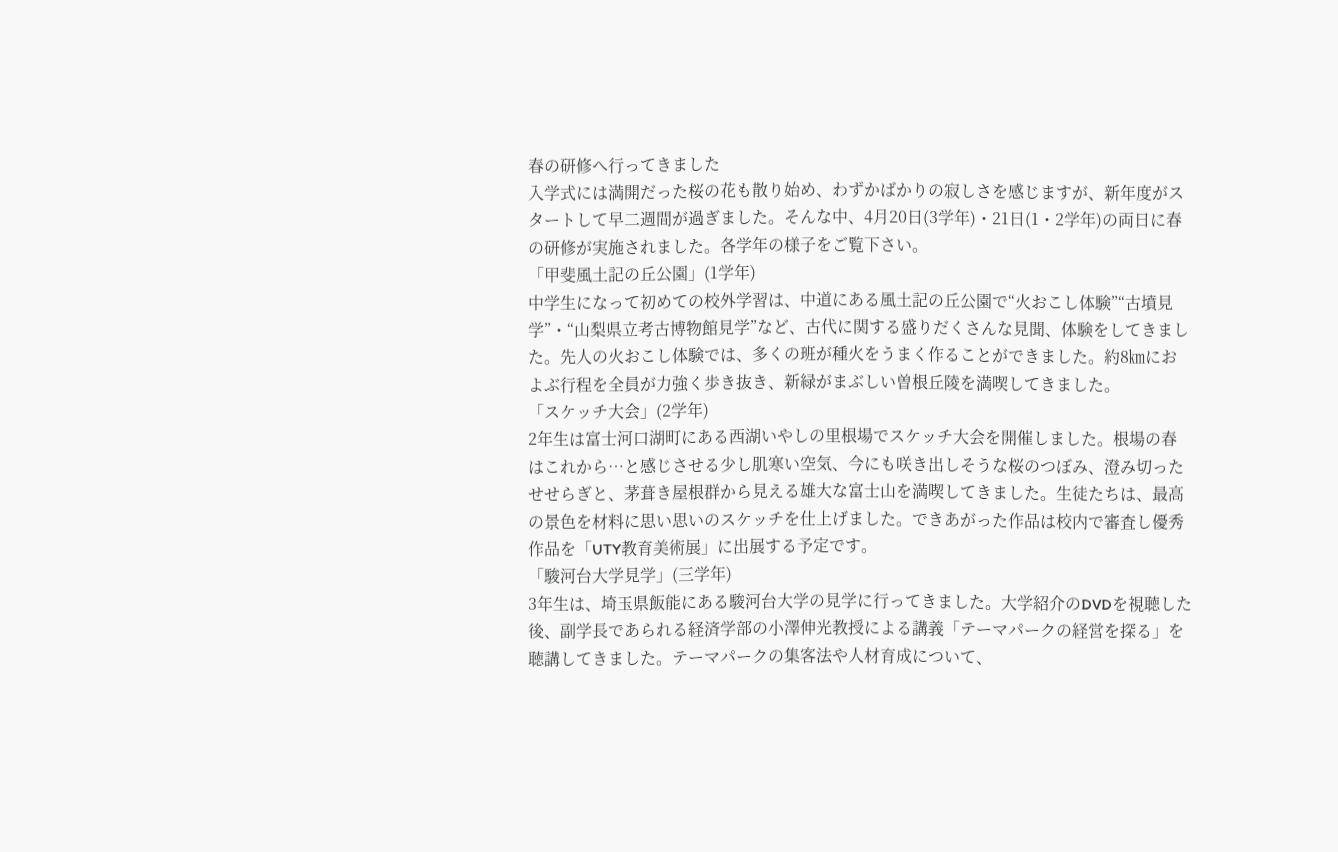春の研修へ行ってきました
入学式には満開だった桜の花も散り始め、わずかばかりの寂しさを感じますが、新年度がスタートして早二週間が過ぎました。そんな中、4月20日(3学年)・21日(1・2学年)の両日に春の研修が実施されました。各学年の様子をご覧下さい。
「甲斐風土記の丘公園」(1学年)
中学生になって初めての校外学習は、中道にある風土記の丘公園で“火おこし体験”“古墳見学”・“山梨県立考古博物館見学”など、古代に関する盛りだくさんな見聞、体験をしてきました。先人の火おこし体験では、多くの班が種火をうまく作ることができました。約8㎞におよぶ行程を全員が力強く歩き抜き、新緑がまぶしい曽根丘陵を満喫してきました。
「スケッチ大会」(2学年)
2年生は富士河口湖町にある西湖いやしの里根場でスケッチ大会を開催しました。根場の春はこれから…と感じさせる少し肌寒い空気、今にも咲き出しそうな桜のつぼみ、澄み切ったせせらぎと、茅葺き屋根群から見える雄大な富士山を満喫してきました。生徒たちは、最高の景色を材料に思い思いのスケッチを仕上げました。できあがった作品は校内で審査し優秀作品を「UTY教育美術展」に出展する予定です。
「駿河台大学見学」(三学年)
3年生は、埼玉県飯能にある駿河台大学の見学に行ってきました。大学紹介のDVDを視聴した後、副学長であられる経済学部の小澤伸光教授による講義「テーマパークの経営を探る」を聴講してきました。テーマパークの集客法や人材育成について、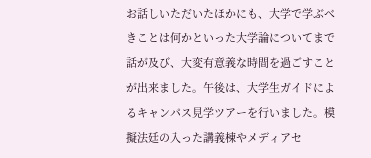お話しいただいたほかにも、大学で学ぶべきことは何かといった大学論についてまで話が及び、大変有意義な時間を過ごすことが出来ました。午後は、大学生ガイドによるキャンパス見学ツアーを行いました。模擬法廷の入った講義棟やメディアセ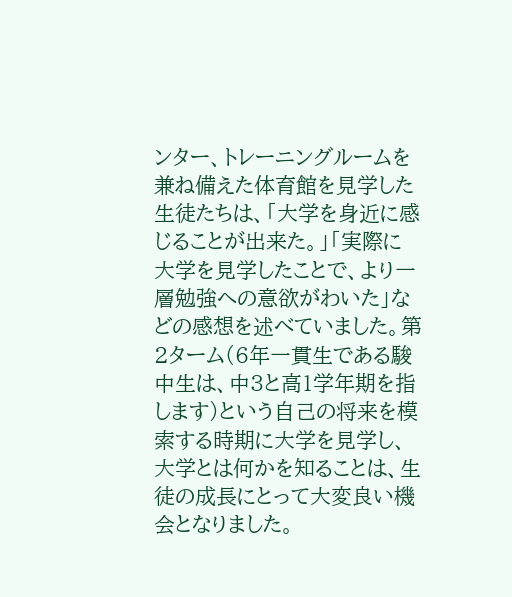ンター、トレーニングルームを兼ね備えた体育館を見学した生徒たちは、「大学を身近に感じることが出来た。」「実際に大学を見学したことで、より一層勉強への意欲がわいた」などの感想を述べていました。第2ターム(6年一貫生である駿中生は、中3と高1学年期を指します)という自己の将来を模索する時期に大学を見学し、大学とは何かを知ることは、生徒の成長にとって大変良い機会となりました。